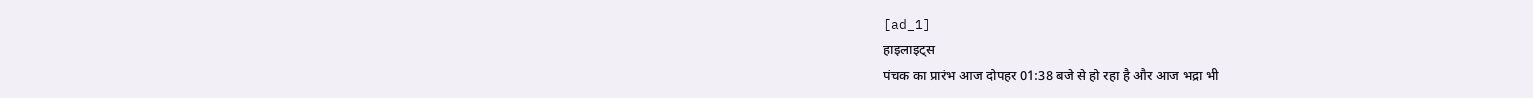[ad_1]
हाइलाइट्स
पंचक का प्रारंभ आज दोपहर 01:38 बजे से हो रहा है और आज भद्रा भी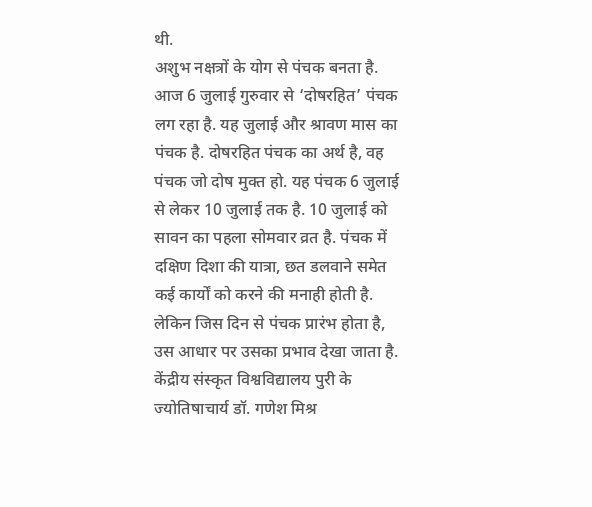थी.
अशुभ नक्षत्रों के योग से पंचक बनता है.
आज 6 जुलाई गुरुवार से ‘दोषरहित’ पंचक लग रहा है. यह जुलाई और श्रावण मास का पंचक है. दोषरहित पंचक का अर्थ है, वह पंचक जो दोष मुक्त हो. यह पंचक 6 जुलाई से लेकर 10 जुलाई तक है. 10 जुलाई को सावन का पहला सोमवार व्रत है. पंचक में दक्षिण दिशा की यात्रा, छत डलवाने समेत कई कार्यों को करने की मनाही होती है. लेकिन जिस दिन से पंचक प्रारंभ होता है, उस आधार पर उसका प्रभाव देखा जाता है. केंद्रीय संस्कृत विश्वविद्यालय पुरी के ज्योतिषाचार्य डॉ. गणेश मिश्र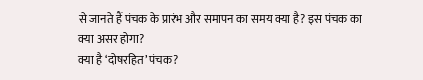से जानते हैं पंचक के प्रारंभ और समापन का समय क्या है? इस पंचक का क्या असर होगा?
क्या है ‘दोषरहित’ पंचक?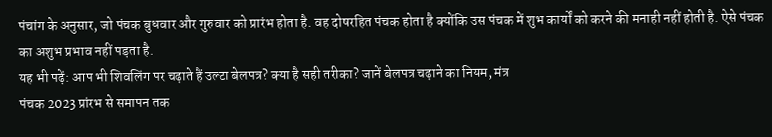पंचांग के अनुसार, जो पंचक बुधवार और गुरुवार को प्रारंभ होता है. वह दोषरहित पंचक होता है क्योंकि उस पंचक में शुभ कार्यों को करने की मनाही नहीं होती है. ऐसे पंचक का अशुभ प्रभाव नहीं पड़ता है.
यह भी पढ़ें: आप भी शिवलिंग पर चढ़ाते हैं उल्टा बेलपत्र? क्या है सही तरीका? जानें बेलपत्र चढ़ाने का नियम, मंत्र
पंचक 2023 प्रांरभ से समापन तक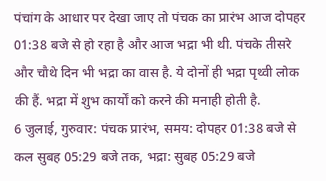पंचांग के आधार पर देखा जाए तो पंचक का प्रारंभ आज दोपहर 01:38 बजे से हो रहा है और आज भद्रा भी थी. पंचके तीसरे और चौथे दिन भी भद्रा का वास है. ये दोनों ही भद्रा पृथ्वी लोक की हैं. भद्रा में शुभ कार्यों को करने की मनाही होती है.
6 जुलाई, गुरुवार: पंचक प्रारंभ, समय: दोपहर 01:38 बजे से कल सुबह 05:29 बजे तक, भद्रा: सुबह 05:29 बजे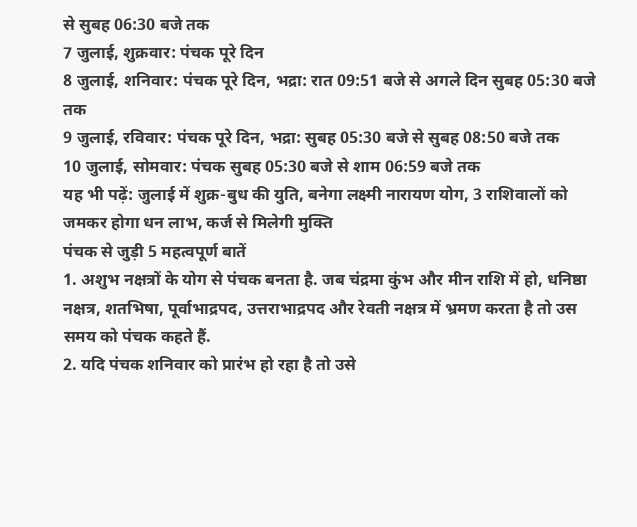से सुबह 06:30 बजे तक
7 जुलाई, शुक्रवार: पंचक पूरे दिन
8 जुलाई, शनिवार: पंचक पूरे दिन, भद्रा: रात 09:51 बजे से अगले दिन सुबह 05:30 बजे तक
9 जुलाई, रविवार: पंचक पूरे दिन, भद्रा: सुबह 05:30 बजे से सुबह 08:50 बजे तक
10 जुलाई, सोमवार: पंचक सुबह 05:30 बजे से शाम 06:59 बजे तक
यह भी पढ़ें: जुलाई में शुक्र-बुध की युति, बनेगा लक्ष्मी नारायण योग, 3 राशिवालों को जमकर होगा धन लाभ, कर्ज से मिलेगी मुक्ति
पंचक से जुड़ी 5 महत्वपूर्ण बातें
1. अशुभ नक्षत्रों के योग से पंचक बनता है. जब चंद्रमा कुंभ और मीन राशि में हो, धनिष्ठा नक्षत्र, शतभिषा, पूर्वाभाद्रपद, उत्तराभाद्रपद और रेवती नक्षत्र में भ्रमण करता है तो उस समय को पंचक कहते हैं.
2. यदि पंचक शनिवार को प्रारंभ हो रहा है तो उसे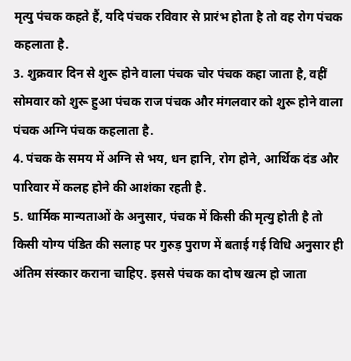मृत्यु पंचक कहते हैं, यदि पंचक रविवार से प्रारंभ होता है तो वह रोग पंचक कहलाता है.
3. शुक्रवार दिन से शुरू होने वाला पंचक चोर पंचक कहा जाता है, वहीं सोमवार को शुरू हुआ पंचक राज पंचक और मंगलवार को शुरू होने वाला पंचक अग्नि पंचक कहलाता है.
4. पंचक के समय में अग्नि से भय, धन हानि, रोग होने, आर्थिक दंड और पारिवार में कलह होने की आशंका रहती है.
5. धार्मिक मान्यताओं के अनुसार, पंचक में किसी की मृत्यु होती है तो किसी योग्य पंडित की सलाह पर गुरुड़ पुराण में बताई गई विधि अनुसार ही अंतिम संस्कार कराना चाहिए. इससे पंचक का दोष खत्म हो जाता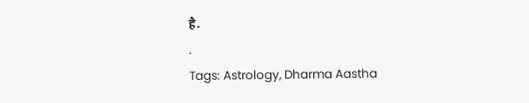है.
.
Tags: Astrology, Dharma Aastha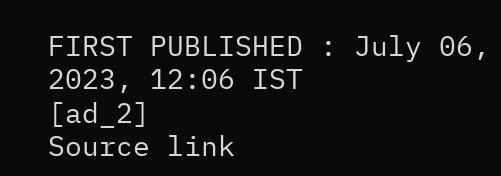FIRST PUBLISHED : July 06, 2023, 12:06 IST
[ad_2]
Source link